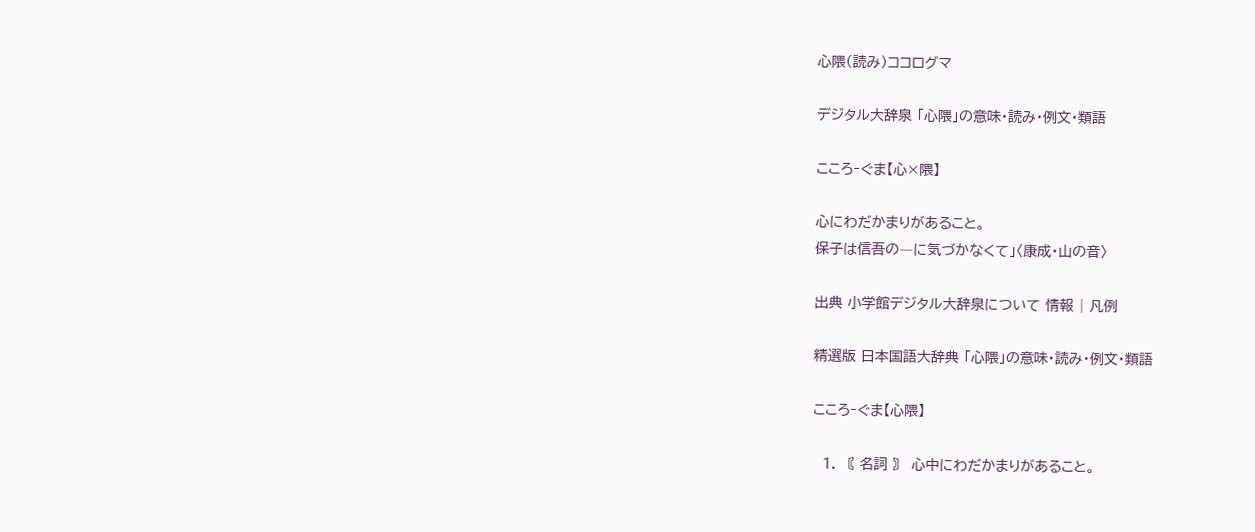心隈(読み)ココログマ

デジタル大辞泉 「心隈」の意味・読み・例文・類語

こころ‐ぐま【心×隈】

心にわだかまりがあること。
保子は信吾の―に気づかなくて」〈康成・山の音〉

出典 小学館デジタル大辞泉について 情報 | 凡例

精選版 日本国語大辞典 「心隈」の意味・読み・例文・類語

こころ‐ぐま【心隈】

  1. 〘 名詞 〙 心中にわだかまりがあること。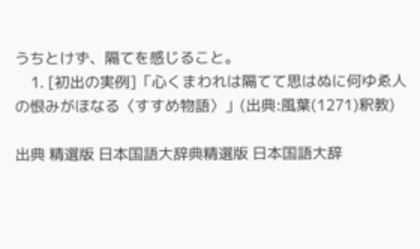うちとけず、隔てを感じること。
    1. [初出の実例]「心くまわれは隔てて思はぬに何ゆゑ人の恨みがほなる〈すすめ物語〉」(出典:風葉(1271)釈教)

出典 精選版 日本国語大辞典精選版 日本国語大辞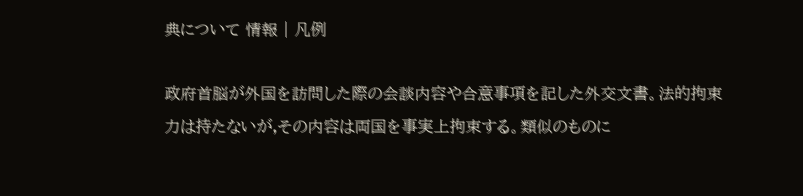典について 情報 | 凡例

政府首脳が外国を訪問した際の会談内容や合意事項を記した外交文書。法的拘束力は持たないが,その内容は両国を事実上拘束する。類似のものに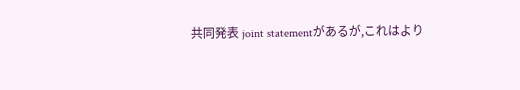共同発表 joint statementがあるが,これはより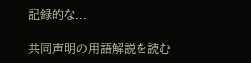記録的な...

共同声明の用語解説を読む